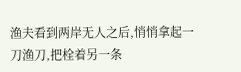渔夫看到两岸无人之后,悄悄拿起一刀渔刀,把栓着另一条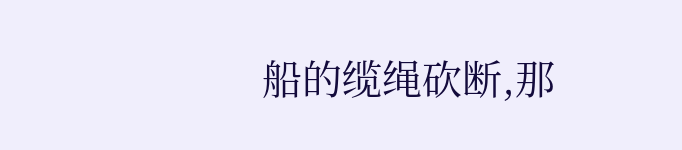船的缆绳砍断,那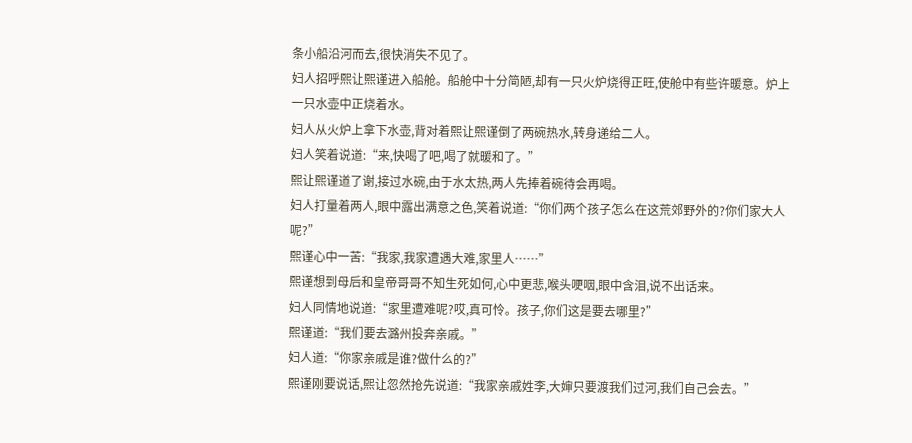条小船沿河而去,很快消失不见了。
妇人招呼熙让熙谨进入船舱。船舱中十分简陋,却有一只火炉烧得正旺,使舱中有些许暖意。炉上一只水壶中正烧着水。
妇人从火炉上拿下水壶,背对着熙让熙谨倒了两碗热水,转身递给二人。
妇人笑着说道:“来,快喝了吧,喝了就暖和了。”
熙让熙谨道了谢,接过水碗,由于水太热,两人先捧着碗待会再喝。
妇人打量着两人,眼中露出满意之色,笑着说道:“你们两个孩子怎么在这荒郊野外的?你们家大人呢?”
熙谨心中一苦:“我家,我家遭遇大难,家里人……”
熙谨想到母后和皇帝哥哥不知生死如何,心中更悲,喉头哽咽,眼中含泪,说不出话来。
妇人同情地说道:“家里遭难呢?哎,真可怜。孩子,你们这是要去哪里?”
熙谨道:“我们要去潞州投奔亲戚。”
妇人道:“你家亲戚是谁?做什么的?”
熙谨刚要说话,熙让忽然抢先说道:“我家亲戚姓李,大婶只要渡我们过河,我们自己会去。”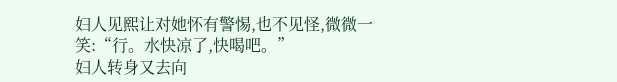妇人见熙让对她怀有警惕,也不见怪,微微一笑:“行。水快凉了,快喝吧。”
妇人转身又去向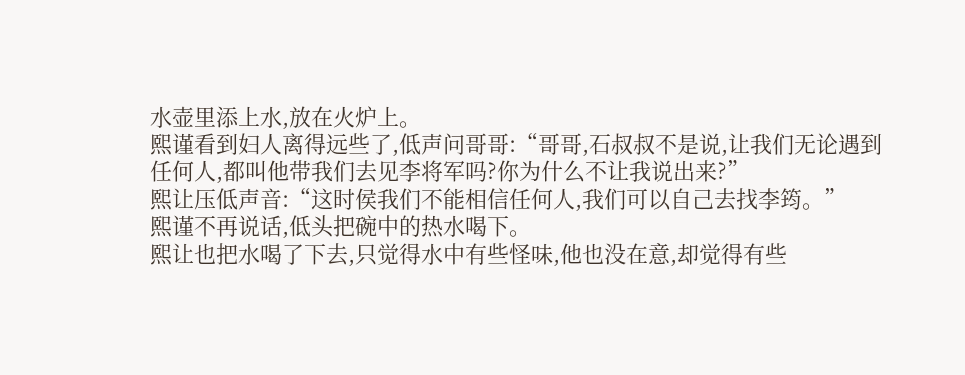水壶里添上水,放在火炉上。
熙谨看到妇人离得远些了,低声问哥哥:“哥哥,石叔叔不是说,让我们无论遇到任何人,都叫他带我们去见李将军吗?你为什么不让我说出来?”
熙让压低声音:“这时侯我们不能相信任何人,我们可以自己去找李筠。”
熙谨不再说话,低头把碗中的热水喝下。
熙让也把水喝了下去,只觉得水中有些怪味,他也没在意,却觉得有些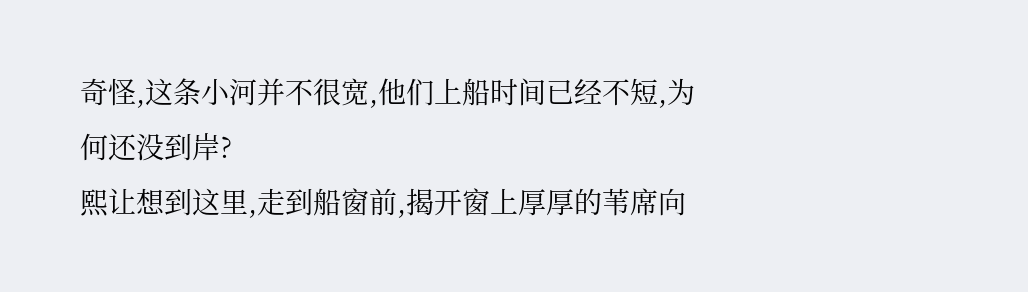奇怪,这条小河并不很宽,他们上船时间已经不短,为何还没到岸?
熙让想到这里,走到船窗前,揭开窗上厚厚的苇席向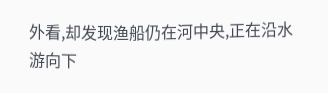外看,却发现渔船仍在河中央,正在沿水游向下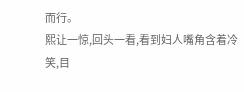而行。
熙让一惊,回头一看,看到妇人嘴角含着冷笑,目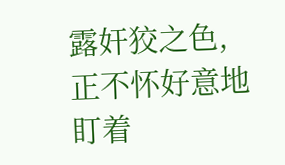露奸狡之色,正不怀好意地盯着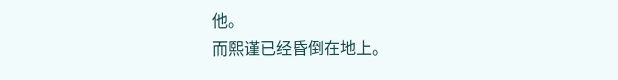他。
而熙谨已经昏倒在地上。